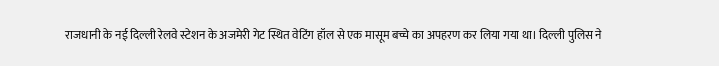राजधानी के नई दिल्ली रेलवे स्टेशन के अजमेरी गेट स्थित वेटिंग हॉल से एक मासूम बच्चे का अपहरण कर लिया गया था। दिल्ली पुलिस ने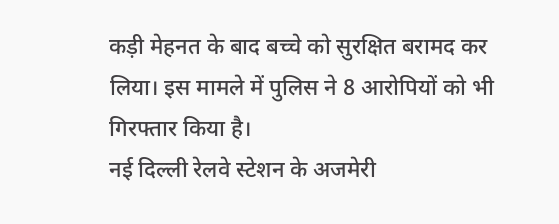कड़ी मेहनत के बाद बच्चे को सुरक्षित बरामद कर लिया। इस मामले में पुलिस ने 8 आरोपियों को भी गिरफ्तार किया है।
नई दिल्ली रेलवे स्टेशन के अजमेरी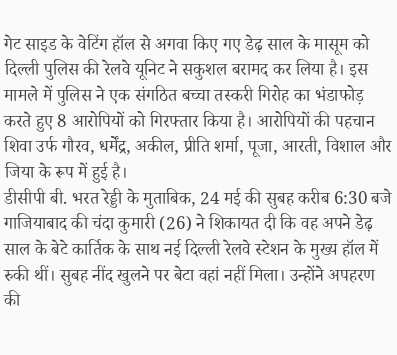गेट साइड के वेटिंग हॉल से अगवा किए गए डेढ़ साल के मासूम को दिल्ली पुलिस की रेलवे यूनिट ने सकुशल बरामद कर लिया है। इस मामले में पुलिस ने एक संगठित बच्चा तस्करी गिरोह का भंडाफोड़ करते हुए 8 आरोपियों को गिरफ्तार किया है। आरोपियों की पहचान शिवा उर्फ गौरव, धर्मेंद्र, अकील, प्रीति शर्मा, पूजा, आरती, विशाल और जिया के रूप में हुई है।
डीसीपी बी. भरत रेड्डी के मुताबिक, 24 मई की सुबह करीब 6:30 बजे गाजियाबाद की चंदा कुमारी (26) ने शिकायत दी कि वह अपने डेढ़ साल के बेटे कार्तिक के साथ नई दिल्ली रेलवे स्टेशन के मुख्य हॉल में रुकी थीं। सुबह नींद खुलने पर बेटा वहां नहीं मिला। उन्होंने अपहरण की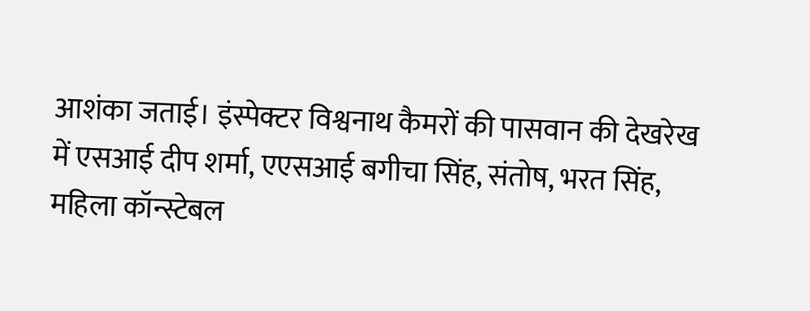आशंका जताई। इंस्पेक्टर विश्वनाथ कैमरों की पासवान की देखरेख में एसआई दीप शर्मा, एएसआई बगीचा सिंह, संतोष, भरत सिंह, महिला कॉन्स्टेबल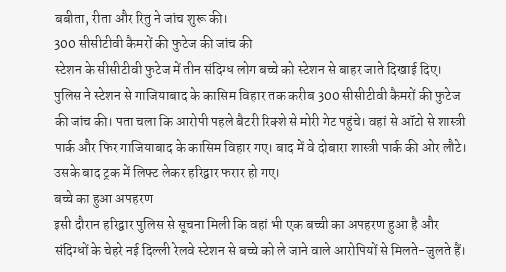बबीता, रीता और रितु ने जांच शुरू की।
300 सीसीटीवी कैमरों की फुटेज की जांच की
स्टेशन के सीसीटीवी फुटेज में तीन संदिग्ध लोग बच्चे को स्टेशन से बाहर जाते दिखाई दिए। पुलिस ने स्टेशन से गाजियाबाद के कासिम विहार तक करीब 300 सीसीटीवी कैमरों की फुटेज की जांच की। पता चला कि आरोपी पहले बैटरी रिक्शे से मोरी गेट पहुंचे। वहां से ऑटो से शास्त्री पार्क और फिर गाजियाबाद के कासिम विहार गए। बाद में वे दोबारा शास्त्री पार्क की ओर लौटे। उसके बाद ट्रक में लिफ्ट लेकर हरिद्वार फरार हो गए।
बच्चे का हुआ अपहरण
इसी दौरान हरिद्वार पुलिस से सूचना मिली कि वहां भी एक बच्ची का अपहरण हुआ है और संदिग्धों के चेहरे नई दिल्ली रेलवे स्टेशन से बच्चे को ले जाने वाले आरोपियों से मिलते-जुलते हैं।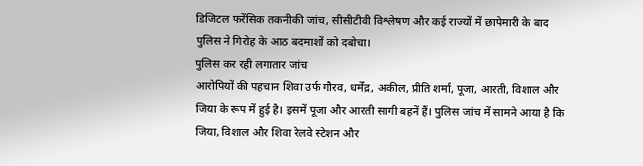डिजिटल फरेंसिक तकनीकी जांच, सीसीटीवी विश्लेषण और कई राज्यों में छापेमारी के बाद पुलिस ने गिरोह के आठ बदमाशों को दबोचा।
पुलिस कर रही लगातार जांच
आरोपियों की पहचान शिवा उर्फ गौरव, धर्मेंद्र, अकील, प्रीति शर्मा, पूजा, आरती, विशाल और जिया के रूप में हुई है। इसमें पूजा और आरती सागी बहनें हैं। पुलिस जांच में सामने आया है कि जिया, विशाल और शिवा रेलवे स्टेशन और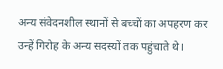अन्य संवेदनशील स्थानों से बच्चों का अपहरण कर उन्हें गिरोह के अन्य सदस्यों तक पहुंचाते थे।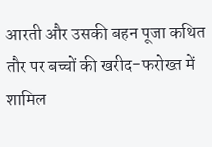आरती और उसकी बहन पूजा कथित तौर पर बच्चों की खरीद-फरोख्त में शामिल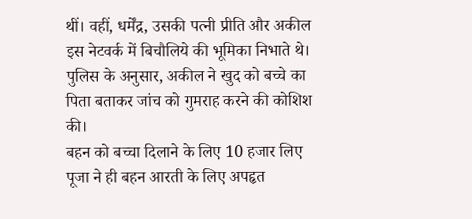थीं। वहीं, धर्मेंद्र, उसकी पत्नी प्रीति और अकील इस नेटवर्क में बिचौलिये की भूमिका निभाते थे। पुलिस के अनुसार, अकील ने खुद को बच्चे का पिता बताकर जांच को गुमराह करने की कोशिश की।
बहन को बच्चा दिलाने के लिए 10 हजार लिए
पूजा ने ही बहन आरती के लिए अपहृत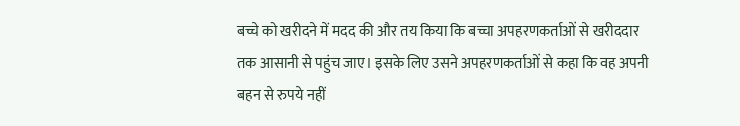बच्चे को खरीदने में मदद की और तय किया कि बच्चा अपहरणकर्ताओं से खरीददार तक आसानी से पहुंच जाए। इसके लिए उसने अपहरणकर्ताओं से कहा कि वह अपनी बहन से रुपये नहीं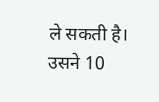ले सकती है। उसने 10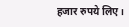हजार रुपये लिए।